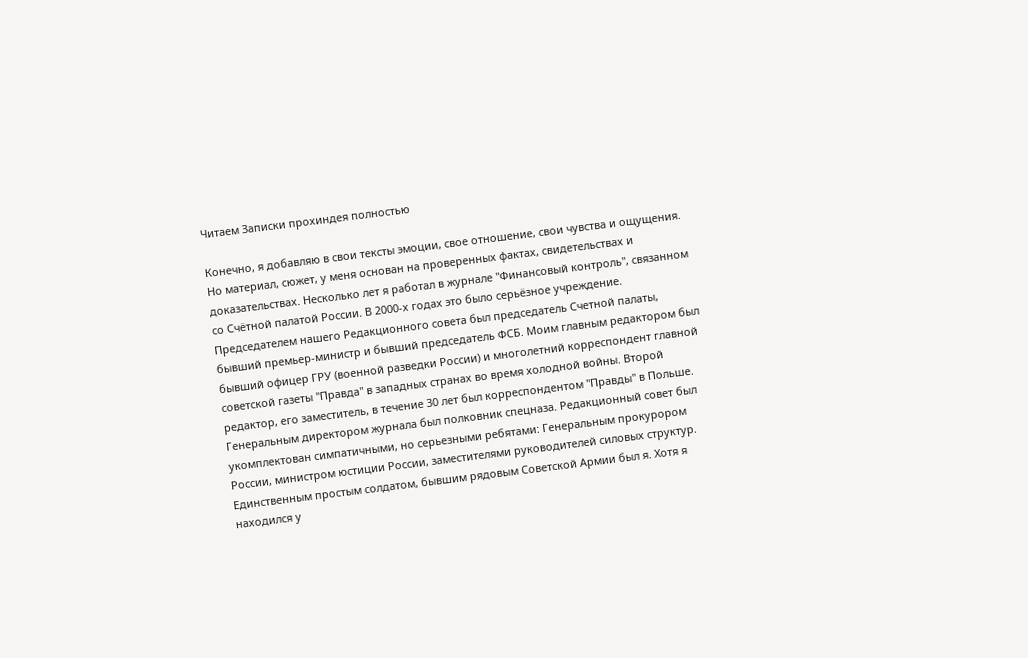Читаем Записки прохиндея полностью

Конечно, я добавляю в свои тексты эмоции, свое отношение, свои чувства и ощущения. Но материал, сюжет, у меня основан на проверенных фактах, свидетельствах и доказательствах. Несколько лет я работал в журнале "Финансовый контроль", связанном со Счётной палатой России. В 2000-х годах это было серьёзное учреждение. Председателем нашего Редакционного совета был председатель Счетной палаты, бывший премьер-министр и бывший председатель ФСБ. Моим главным редактором был бывший офицер ГРУ (военной разведки России) и многолетний корреспондент главной советской газеты "Правда" в западных странах во время холодной войны. Второй редактор, его заместитель, в течение 30 лет был корреспондентом "Правды" в Польше. Генеральным директором журнала был полковник спецназа. Редакционный совет был укомплектован симпатичными, но серьезными ребятами: Генеральным прокурором России, министром юстиции России, заместителями руководителей силовых структур. Единственным простым солдатом, бывшим рядовым Советской Армии был я. Хотя я находился у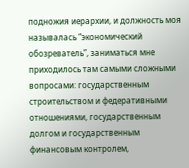подножия иерархии, и должность моя называлась “экономический обозреватель”, заниматься мне приходилось там самыми сложными вопросами: государственным строительством и федеративными отношениями, государственным долгом и государственным финансовым контролем,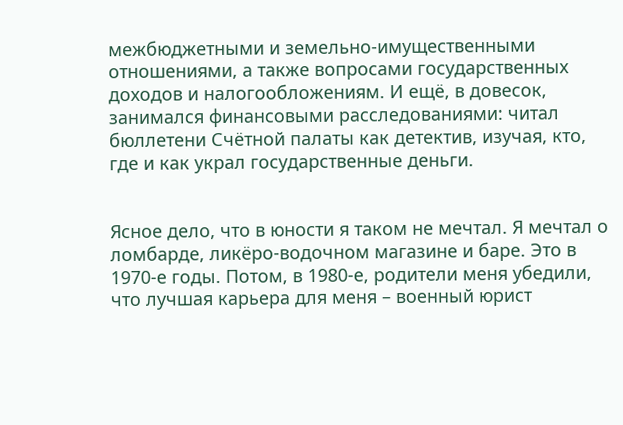межбюджетными и земельно-имущественными отношениями, а также вопросами государственных доходов и налогообложениям. И ещё, в довесок, занимался финансовыми расследованиями: читал бюллетени Счётной палаты как детектив, изучая, кто, где и как украл государственные деньги.


Ясное дело, что в юности я таком не мечтал. Я мечтал о ломбарде, ликёро-водочном магазине и баре. Это в 1970-е годы. Потом, в 1980-е, родители меня убедили, что лучшая карьера для меня – военный юрист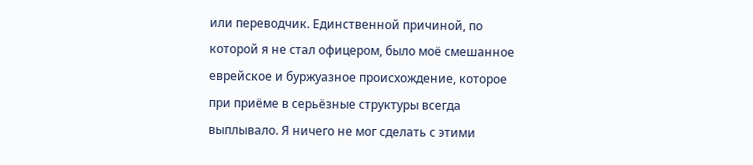или переводчик. Единственной причиной, по которой я не стал офицером, было моё смешанное еврейское и буржуазное происхождение, которое при приёме в серьёзные структуры всегда выплывало. Я ничего не мог сделать с этими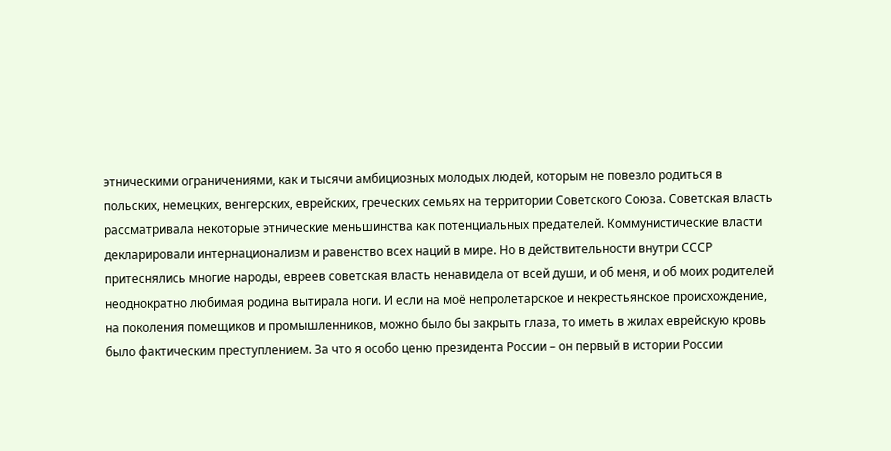этническими ограничениями, как и тысячи амбициозных молодых людей, которым не повезло родиться в польских, немецких, венгерских, еврейских, греческих семьях на территории Советского Союза. Советская власть рассматривала некоторые этнические меньшинства как потенциальных предателей. Коммунистические власти декларировали интернационализм и равенство всех наций в мире. Но в действительности внутри СССР притеснялись многие народы, евреев советская власть ненавидела от всей души, и об меня, и об моих родителей неоднократно любимая родина вытирала ноги. И если на моё непролетарское и некрестьянское происхождение, на поколения помещиков и промышленников, можно было бы закрыть глаза, то иметь в жилах еврейскую кровь было фактическим преступлением. За что я особо ценю президента России – он первый в истории России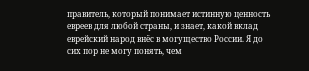правитель, который понимает истинную ценность евреев для любой страны, и знает, какой вклад еврейский народ внёс в могущество России. Я до сих пор не могу понять, чем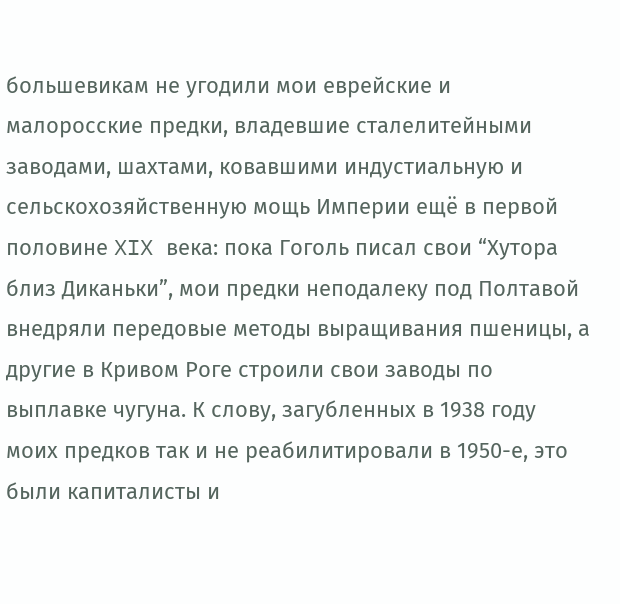большевикам не угодили мои еврейские и малоросские предки, владевшие сталелитейными заводами, шахтами, ковавшими индустиальную и сельскохозяйственную мощь Империи ещё в первой половине XIX века: пока Гоголь писал свои “Хутора близ Диканьки”, мои предки неподалеку под Полтавой внедряли передовые методы выращивания пшеницы, а другие в Кривом Роге строили свои заводы по выплавке чугуна. К слову, загубленных в 1938 году моих предков так и не реабилитировали в 1950-е, это были капиталисты и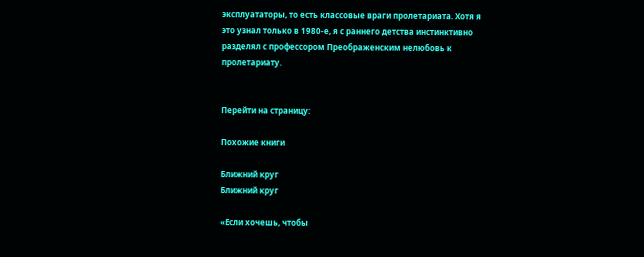эксплуататоры, то есть классовые враги пролетариата. Хотя я это узнал только в 1980-е, я с раннего детства инстинктивно разделял с профессором Преображенским нелюбовь к пролетариату.


Перейти на страницу:

Похожие книги

Ближний круг
Ближний круг

«Если хочешь, чтобы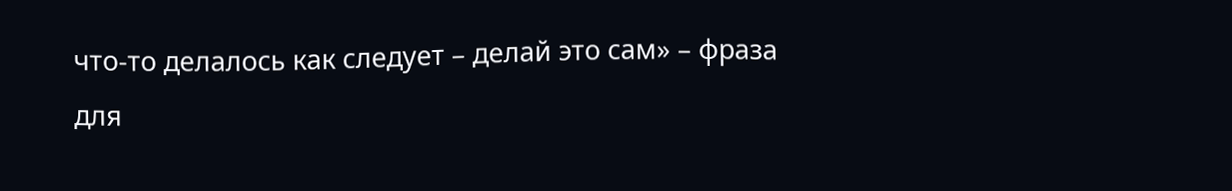что-то делалось как следует – делай это сам» – фраза для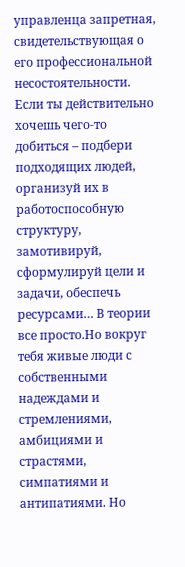управленца запретная, свидетельствующая о его профессиональной несостоятельности. Если ты действительно хочешь чего-то добиться – подбери подходящих людей, организуй их в работоспособную структуру, замотивируй, сформулируй цели и задачи, обеспечь ресурсами… В теории все просто.Но вокруг тебя живые люди с собственными надеждами и стремлениями, амбициями и страстями, симпатиями и антипатиями. Но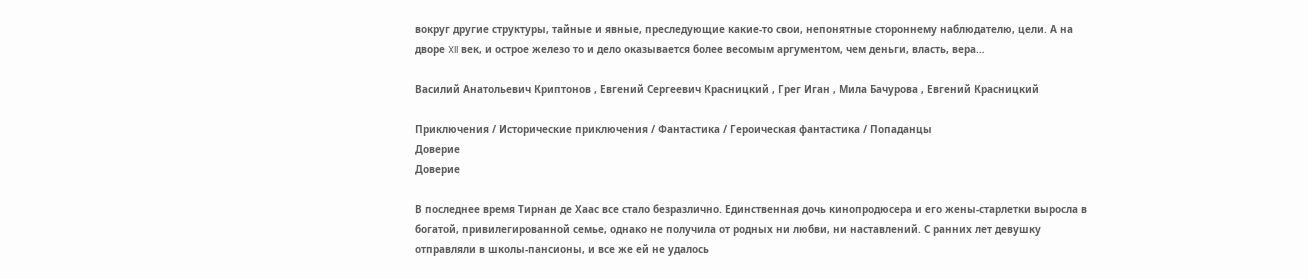вокруг другие структуры, тайные и явные, преследующие какие-то свои, непонятные стороннему наблюдателю, цели. А на дворе XII век, и острое железо то и дело оказывается более весомым аргументом, чем деньги, власть, вера…

Василий Анатольевич Криптонов , Евгений Сергеевич Красницкий , Грег Иган , Мила Бачурова , Евгений Красницкий

Приключения / Исторические приключения / Фантастика / Героическая фантастика / Попаданцы
Доверие
Доверие

В последнее время Тирнан де Хаас все стало безразлично. Единственная дочь кинопродюсера и его жены-старлетки выросла в богатой, привилегированной семье, однако не получила от родных ни любви, ни наставлений. С ранних лет девушку отправляли в школы-пансионы, и все же ей не удалось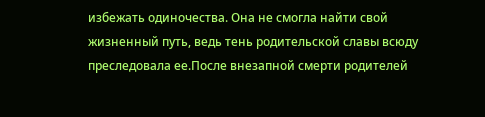избежать одиночества. Она не смогла найти свой жизненный путь, ведь тень родительской славы всюду преследовала ее.После внезапной смерти родителей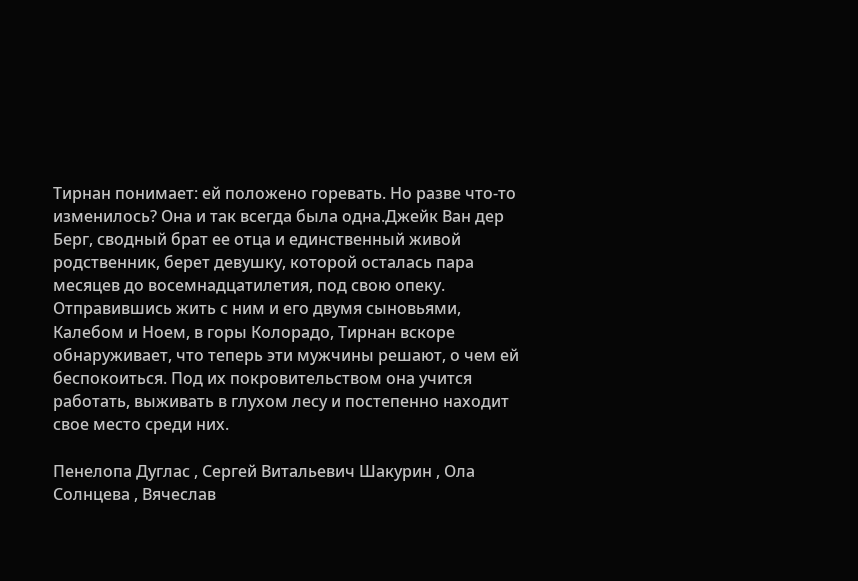Тирнан понимает: ей положено горевать. Но разве что-то изменилось? Она и так всегда была одна.Джейк Ван дер Берг, сводный брат ее отца и единственный живой родственник, берет девушку, которой осталась пара месяцев до восемнадцатилетия, под свою опеку. Отправившись жить с ним и его двумя сыновьями, Калебом и Ноем, в горы Колорадо, Тирнан вскоре обнаруживает, что теперь эти мужчины решают, о чем ей беспокоиться. Под их покровительством она учится работать, выживать в глухом лесу и постепенно находит свое место среди них.

Пенелопа Дуглас , Сергей Витальевич Шакурин , Ола Солнцева , Вячеслав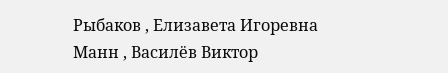Рыбаков , Елизавета Игоревна Манн , Василёв Виктор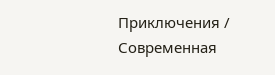Приключения / Современная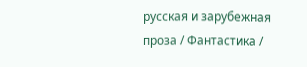русская и зарубежная проза / Фантастика /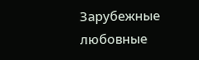Зарубежные любовные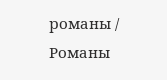романы / Романы